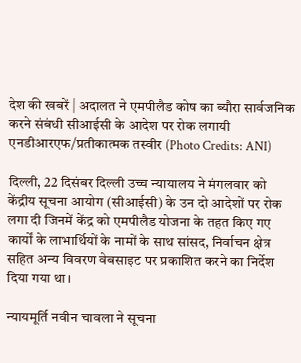देश की खबरें | अदालत ने एमपीलैड कोष का ब्यौरा सार्वजनिक करने संबंधी सीआईसी के आदेश पर रोक लगायी
एनडीआरएफ/प्रतीकात्मक तस्वीर (Photo Credits: ANI)

दिल्ली, 22 दिसंबर दिल्ली उच्च न्यायालय ने मंगलवार को केंद्रीय सूचना आयोग (सीआईसी) के उन दो आदेशों पर रोक लगा दी जिनमें केंद्र को एमपीलैड योजना के तहत किए गए कार्यों के लाभार्थियों के नामों के साथ सांसद, निर्वाचन क्षेत्र सहित अन्य विवरण वेबसाइट पर प्रकाशित करने का निर्देश दिया गया था।

न्यायमूर्ति नवीन चावला ने सूचना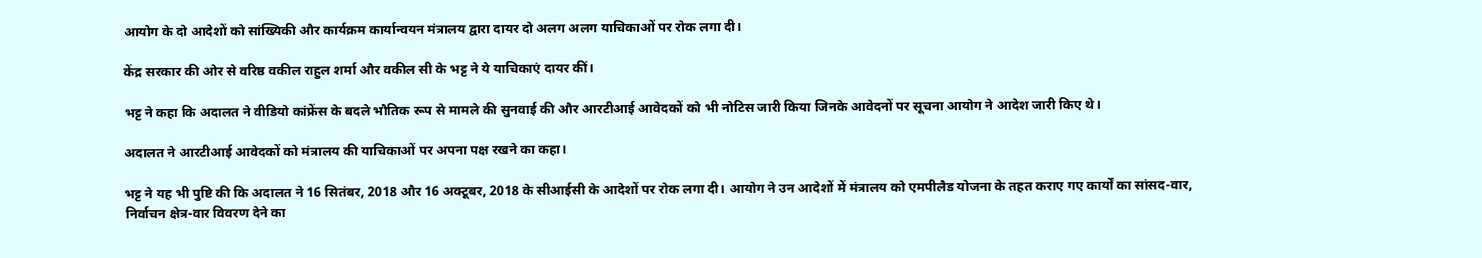आयोग के दो आदेशों को सांख्यिकी और कार्यक्रम कार्यान्वयन मंत्रालय द्वारा दायर दो अलग अलग याचिकाओं पर रोक लगा दी।

केंद्र सरकार की ओर से वरिष्ठ वकील राहुल शर्मा और वकील सी के भट्ट ने ये याचिकाएं दायर कीं।

भट्ट ने कहा कि अदालत ने वीडियो कांफ्रेंस के बदले भौतिक रूप से मामले की सुनवाई की और आरटीआई आवेदकों को भी नोटिस जारी किया जिनके आवेदनों पर सूचना आयोग ने आदेश जारी किए थे।

अदालत ने आरटीआई आवेदकों को मंत्रालय की याचिकाओं पर अपना पक्ष रखने का कहा।

भट्ट ने यह भी पुष्टि की कि अदालत ने 16 सितंबर, 2018 और 16 अक्टूबर, 2018 के सीआईसी के आदेशों पर रोक लगा दी। आयोग ने उन आदेशों में मंत्रालय को एमपीलैड योजना के तहत कराए गए कार्यों का सांसद-वार, निर्वाचन क्षेत्र-वार विवरण देने का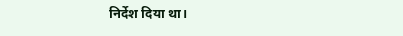निर्देश दिया था।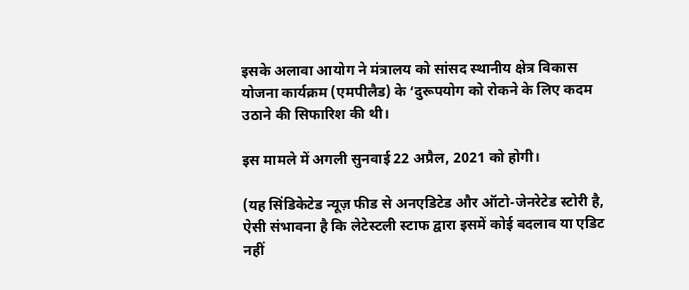इसके अलावा आयोग ने मंत्रालय को सांसद स्‍थानीय क्षेत्र विकास योजना कार्यक्रम (एमपीलैड) के ‘दुरूपयोग को रोकने के लिए कदम उठाने की सिफारिश की थी।

इस मामले में अगली सुनवाई 22 अप्रैल, 2021 को होगी।

(यह सिंडिकेटेड न्यूज़ फीड से अनएडिटेड और ऑटो-जेनरेटेड स्टोरी है, ऐसी संभावना है कि लेटेस्टली स्टाफ द्वारा इसमें कोई बदलाव या एडिट नहीं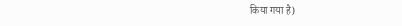किया गया है)